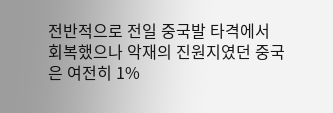전반적으로 전일 중국발 타격에서 회복했으나 악재의 진원지였던 중국은 여전히 1%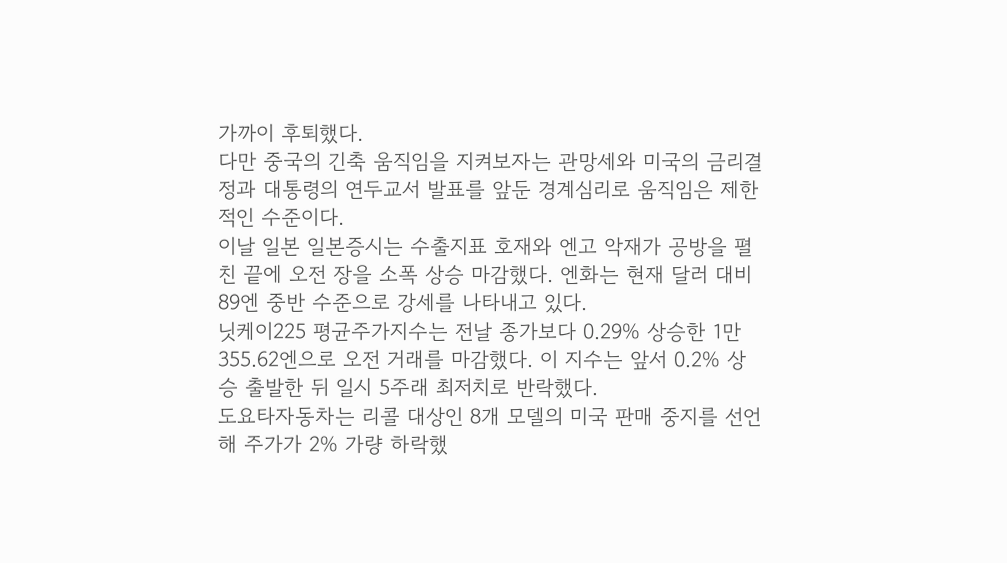가까이 후퇴했다.
다만 중국의 긴축 움직임을 지켜보자는 관망세와 미국의 금리결정과 대통령의 연두교서 발표를 앞둔 경계심리로 움직임은 제한적인 수준이다.
이날 일본 일본증시는 수출지표 호재와 엔고 악재가 공방을 펼친 끝에 오전 장을 소폭 상승 마감했다. 엔화는 현재 달러 대비 89엔 중반 수준으로 강세를 나타내고 있다.
닛케이225 평균주가지수는 전날 종가보다 0.29% 상승한 1만 355.62엔으로 오전 거래를 마감했다. 이 지수는 앞서 0.2% 상승 출발한 뒤 일시 5주래 최저치로 반락했다.
도요타자동차는 리콜 대상인 8개 모델의 미국 판매 중지를 선언해 주가가 2% 가량 하락했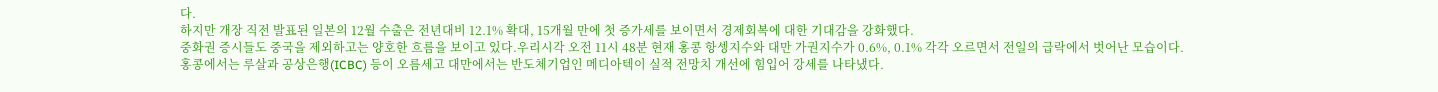다.
하지만 개장 직전 발표된 일본의 12월 수출은 전년대비 12.1% 확대, 15개월 만에 첫 증가세를 보이면서 경제회복에 대한 기대감을 강화했다.
중화권 증시들도 중국을 제외하고는 양호한 흐름을 보이고 있다.우리시각 오전 11시 48분 현재 홍콩 항셍지수와 대만 가권지수가 0.6%, 0.1% 각각 오르면서 전일의 급락에서 벗어난 모습이다.
홍콩에서는 루살과 공상은행(ICBC) 등이 오름세고 대만에서는 반도체기업인 메디아텍이 실적 전망치 개선에 힘입어 강세를 나타냈다.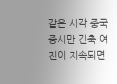같은 시각 중국증시만 긴축 여진이 지속되면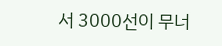서 3000선이 무너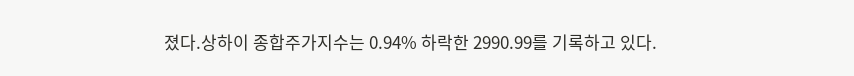졌다.상하이 종합주가지수는 0.94% 하락한 2990.99를 기록하고 있다.